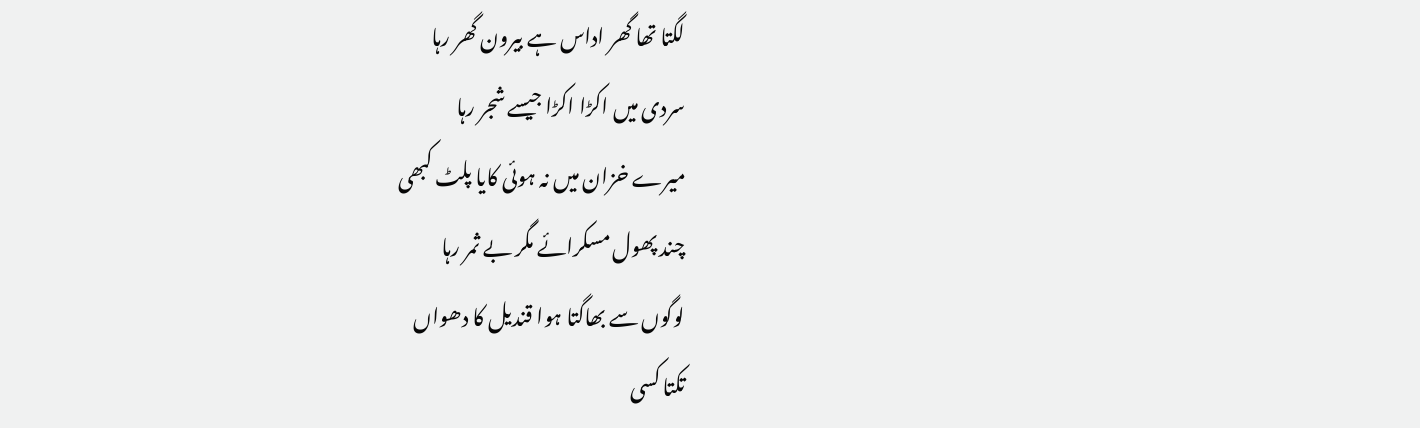لگتا تھا گھر اداس ہے بیرون گھر رہا
سردی میں اکڑا اکڑا جیسے شجر رہا
میرے خزان میں نہ ہوئی کایا پلٹ کبھی
چند پھول مسکرائے مگر بے ثمر رہا
لوگوں سے بھاگتا ہوا قندیل کا دھواں
تکتا کسی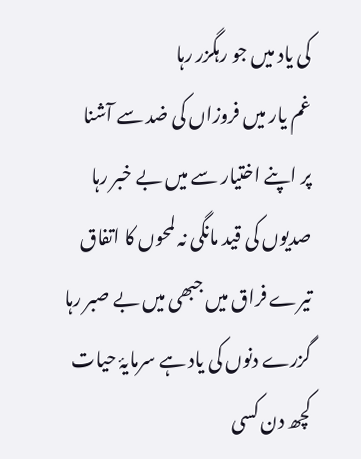کی یاد میں جو رہگزر رہا
غم یار میں فروزاں کی ضد سے آشنا
پر اپنے اختیار سے میں بے خبر رہا
صدیوں کی قید مانگی نہ لمحوں کا اتفاق
تیرے فراق میں جبھی میں بے صبر رہا
گزرے دنوں کی یاد ہے سرمایۂ حیات
کچھ دن کسی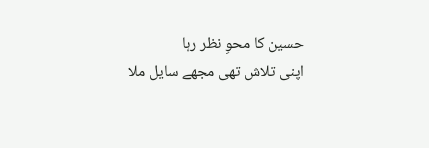حسین کا محوِ نظر رہا
اپنی تلاش تھی مجھے سایل ملا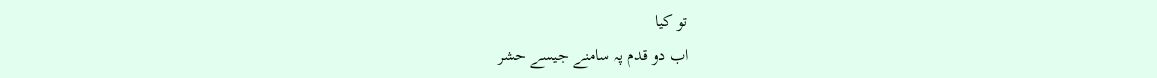تو کیا
اب دو قدم پہ سامنے جیسے حشر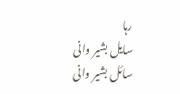رہا
سایل بشیر وانی
سائل بشیر وانی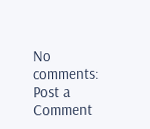No comments:
Post a Comment